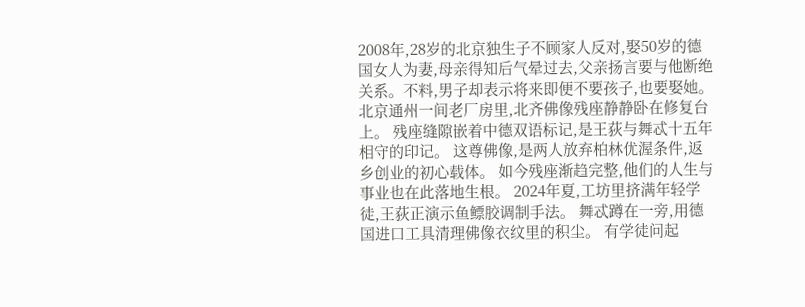2008年,28岁的北京独生子不顾家人反对,娶50岁的德国女人为妻,母亲得知后气晕过去,父亲扬言要与他断绝关系。不料,男子却表示将来即便不要孩子,也要娶她。 北京通州一间老厂房里,北齐佛像残座静静卧在修复台上。 残座缝隙嵌着中德双语标记,是王荻与舞忒十五年相守的印记。 这尊佛像,是两人放弃柏林优渥条件,返乡创业的初心载体。 如今残座渐趋完整,他们的人生与事业也在此落地生根。 2024年夏,工坊里挤满年轻学徒,王荻正演示鱼鳔胶调制手法。 舞忒蹲在一旁,用德国进口工具清理佛像衣纹里的积尘。 有学徒问起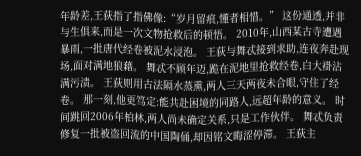年龄差,王荻指了指佛像:“岁月留痕,懂者相惜。” 这份通透,并非与生俱来,而是一次文物抢救后的顿悟。 2010年,山西某古寺遭遇暴雨,一批唐代经卷被泥水浸泡。 王荻与舞忒接到求助,连夜奔赴现场,面对满地狼藉。 舞忒不顾年迈,跪在泥地里抢救经卷,白大褂沾满污渍。 王荻则用古法隔水蒸熏,两人三天两夜未合眼,守住了经卷。 那一刻,他更笃定:能共赴困境的同路人,远超年龄的意义。 时间跳回2006年柏林,两人尚未确定关系,只是工作伙伴。 舞忒负责修复一批被盗回流的中国陶俑,却因铭文晦涩停滞。 王荻主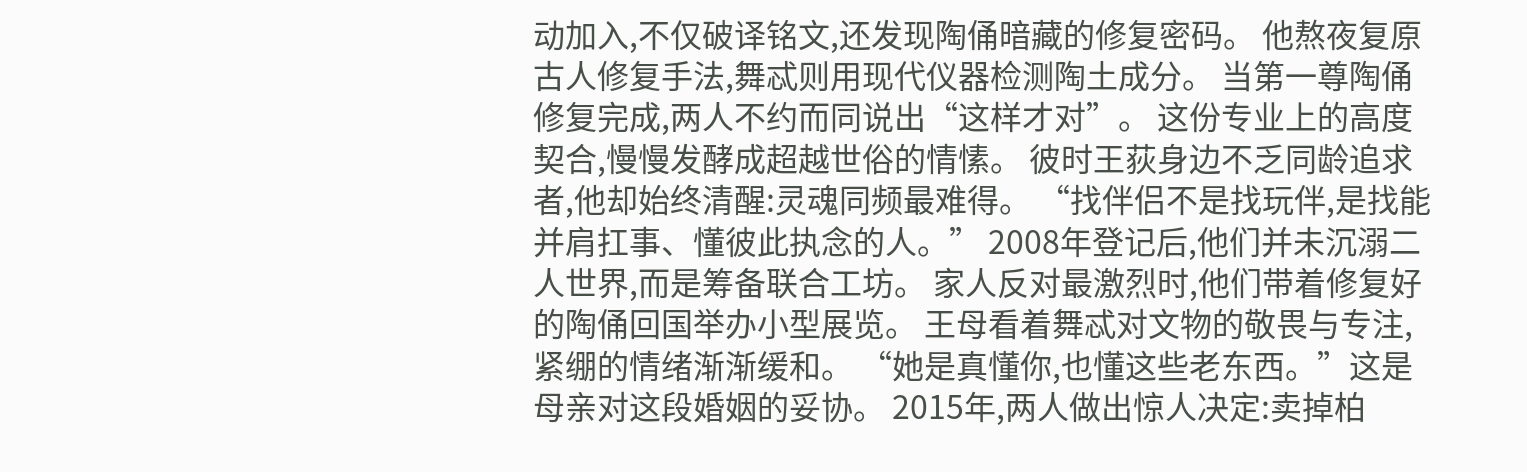动加入,不仅破译铭文,还发现陶俑暗藏的修复密码。 他熬夜复原古人修复手法,舞忒则用现代仪器检测陶土成分。 当第一尊陶俑修复完成,两人不约而同说出“这样才对”。 这份专业上的高度契合,慢慢发酵成超越世俗的情愫。 彼时王荻身边不乏同龄追求者,他却始终清醒:灵魂同频最难得。 “找伴侣不是找玩伴,是找能并肩扛事、懂彼此执念的人。” 2008年登记后,他们并未沉溺二人世界,而是筹备联合工坊。 家人反对最激烈时,他们带着修复好的陶俑回国举办小型展览。 王母看着舞忒对文物的敬畏与专注,紧绷的情绪渐渐缓和。 “她是真懂你,也懂这些老东西。”这是母亲对这段婚姻的妥协。 2015年,两人做出惊人决定:卖掉柏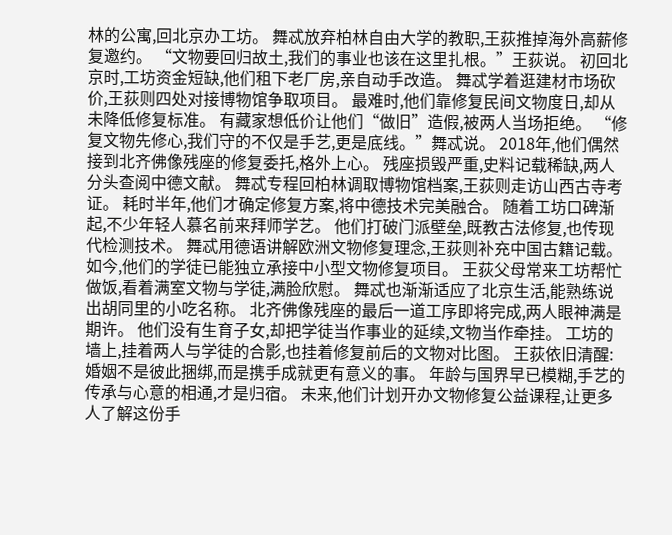林的公寓,回北京办工坊。 舞忒放弃柏林自由大学的教职,王荻推掉海外高薪修复邀约。 “文物要回归故土,我们的事业也该在这里扎根。”王荻说。 初回北京时,工坊资金短缺,他们租下老厂房,亲自动手改造。 舞忒学着逛建材市场砍价,王荻则四处对接博物馆争取项目。 最难时,他们靠修复民间文物度日,却从未降低修复标准。 有藏家想低价让他们“做旧”造假,被两人当场拒绝。 “修复文物先修心,我们守的不仅是手艺,更是底线。”舞忒说。 2018年,他们偶然接到北齐佛像残座的修复委托,格外上心。 残座损毁严重,史料记载稀缺,两人分头查阅中德文献。 舞忒专程回柏林调取博物馆档案,王荻则走访山西古寺考证。 耗时半年,他们才确定修复方案,将中德技术完美融合。 随着工坊口碑渐起,不少年轻人慕名前来拜师学艺。 他们打破门派壁垒,既教古法修复,也传现代检测技术。 舞忒用德语讲解欧洲文物修复理念,王荻则补充中国古籍记载。 如今,他们的学徒已能独立承接中小型文物修复项目。 王荻父母常来工坊帮忙做饭,看着满室文物与学徒,满脸欣慰。 舞忒也渐渐适应了北京生活,能熟练说出胡同里的小吃名称。 北齐佛像残座的最后一道工序即将完成,两人眼神满是期许。 他们没有生育子女,却把学徒当作事业的延续,文物当作牵挂。 工坊的墙上,挂着两人与学徒的合影,也挂着修复前后的文物对比图。 王荻依旧清醒:婚姻不是彼此捆绑,而是携手成就更有意义的事。 年龄与国界早已模糊,手艺的传承与心意的相通,才是归宿。 未来,他们计划开办文物修复公益课程,让更多人了解这份手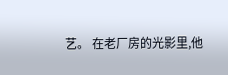艺。 在老厂房的光影里,他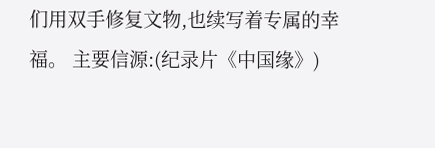们用双手修复文物,也续写着专属的幸福。 主要信源:(纪录片《中国缘》)